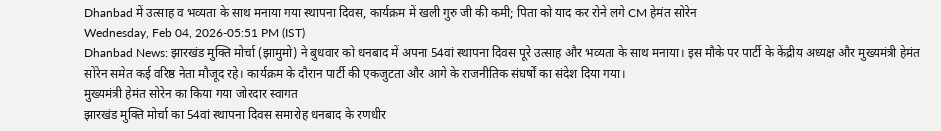Dhanbad में उत्साह व भव्यता के साथ मनाया गया स्थापना दिवस, कार्यक्रम में खली गुरु जी की कमी; पिता को याद कर रोने लगे CM हेमंत सोरेन
Wednesday, Feb 04, 2026-05:51 PM (IST)
Dhanbad News: झारखंड मुक्ति मोर्चा (झामुमो) ने बुधवार को धनबाद में अपना 54वां स्थापना दिवस पूरे उत्साह और भव्यता के साथ मनाया। इस मौके पर पार्टी के केंद्रीय अध्यक्ष और मुख्यमंत्री हेमंत सोरेन समेत कई वरिष्ठ नेता मौजूद रहे। कार्यक्रम के दौरान पार्टी की एकजुटता और आगे के राजनीतिक संघर्षों का संदेश दिया गया।
मुख्यमंत्री हेमंत सोरेन का किया गया जोरदार स्वागत
झारखंड मुक्ति मोर्चा का 54वां स्थापना दिवस समारोह धनबाद के रणधीर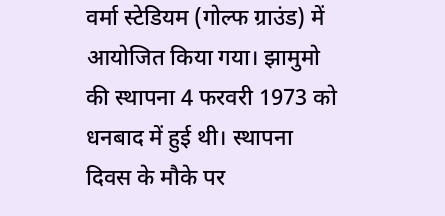वर्मा स्टेडियम (गोल्फ ग्राउंड) में आयोजित किया गया। झामुमो की स्थापना 4 फरवरी 1973 को धनबाद में हुई थी। स्थापना दिवस के मौके पर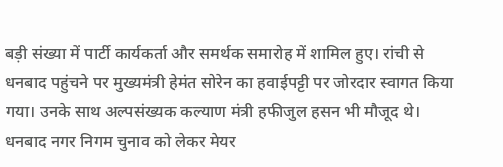बड़ी संख्या में पार्टी कार्यकर्ता और समर्थक समारोह में शामिल हुए। रांची से धनबाद पहुंचने पर मुख्यमंत्री हेमंत सोरेन का हवाईपट्टी पर जोरदार स्वागत किया गया। उनके साथ अल्पसंख्यक कल्याण मंत्री हफीजुल हसन भी मौजूद थे। धनबाद नगर निगम चुनाव को लेकर मेयर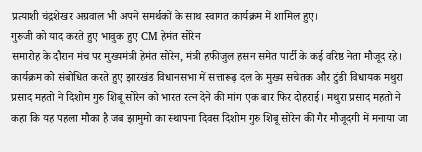प्रत्याशी चंद्रशेखर अग्रवाल भी अपने समर्थकों के साथ स्वागत कार्यक्रम में शामिल हुए।
गुरुजी को याद करते हुए भावुक हुए CM हेमंत सोरेन
समारोह के दौरान मंच पर मुख्यमंत्री हेमंत सोरेन, मंत्री हफीजुल हसन समेत पार्टी के कई वरिष्ठ नेता मौजूद रहे। कार्यक्रम को संबोधित करते हुए झारखंड विधानसभा में सत्तारूढ़ दल के मुख्य सचेतक और टुंडी विधायक मथुरा प्रसाद महतो ने दिशोम गुरु शिबू सोरेन को भारत रत्न देने की मांग एक बार फिर दोहराई। मथुरा प्रसाद महतो ने कहा कि यह पहला मौका है जब झामुमो का स्थापना दिवस दिशोम गुरु शिबू सोरेन की गैर मौजूदगी में मनाया जा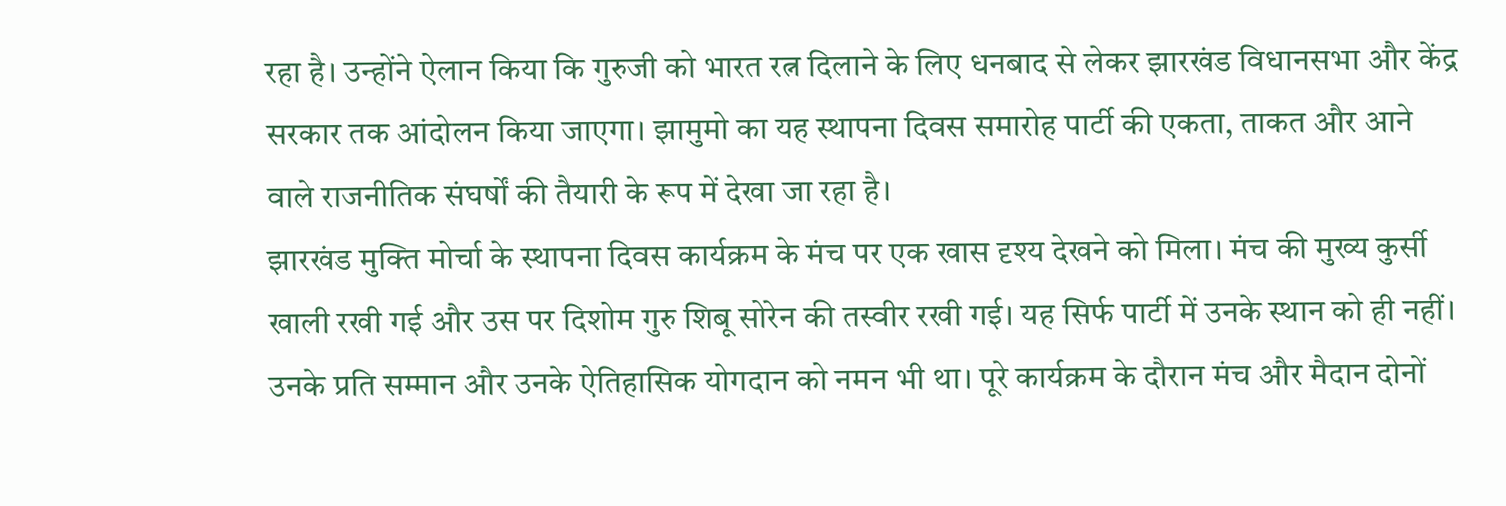रहा है। उन्होंने ऐलान किया कि गुरुजी को भारत रत्न दिलाने के लिए धनबाद से लेकर झारखंड विधानसभा और केंद्र सरकार तक आंदोलन किया जाएगा। झामुमो का यह स्थापना दिवस समारोह पार्टी की एकता, ताकत और आने वाले राजनीतिक संघर्षों की तैयारी के रूप में देखा जा रहा है।
झारखंड मुक्ति मोर्चा के स्थापना दिवस कार्यक्रम के मंच पर एक खास दृश्य देखने को मिला। मंच की मुख्य कुर्सी खाली रखी गई और उस पर दिशोम गुरु शिबू सोरेन की तस्वीर रखी गई। यह सिर्फ पार्टी में उनके स्थान को ही नहीं। उनके प्रति सम्मान और उनके ऐतिहासिक योगदान को नमन भी था। पूरे कार्यक्रम के दौरान मंच और मैदान दोनों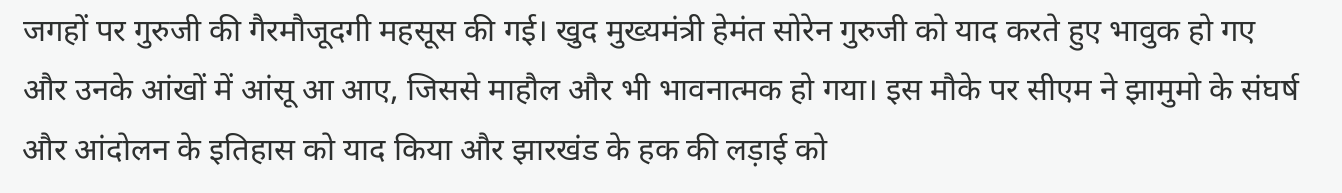जगहों पर गुरुजी की गैरमौजूदगी महसूस की गई। खुद मुख्यमंत्री हेमंत सोरेन गुरुजी को याद करते हुए भावुक हो गए और उनके आंखों में आंसू आ आए, जिससे माहौल और भी भावनात्मक हो गया। इस मौके पर सीएम ने झामुमो के संघर्ष और आंदोलन के इतिहास को याद किया और झारखंड के हक की लड़ाई को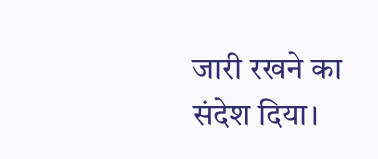जारी रखने का संदेश दिया।